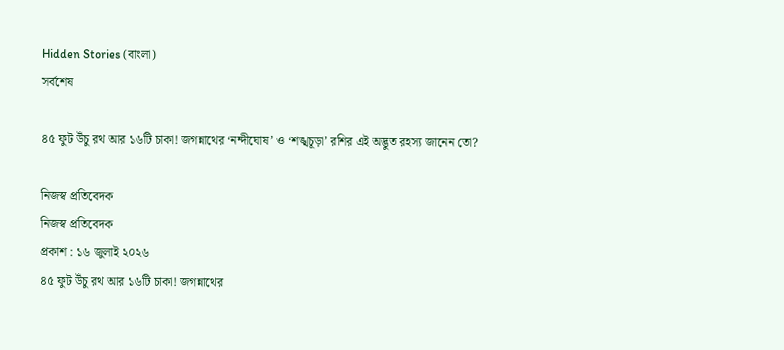Hidden Stories (বাংলা)
সর্বশেষ

৪৫ ফুট উঁচু রথ আর ১৬টি চাকা! জগন্নাথের ‘নন্দীঘোষ’ ও ‘শঙ্খচূড়া’ রশির এই অদ্ভুত রহস্য জানেন তো?

নিজস্ব প্রতিবেদক
নিজস্ব প্রতিবেদক
প্রকাশ : ১৬ জুলাই ২০২৬
৪৫ ফুট উঁচু রথ আর ১৬টি চাকা! জগন্নাথের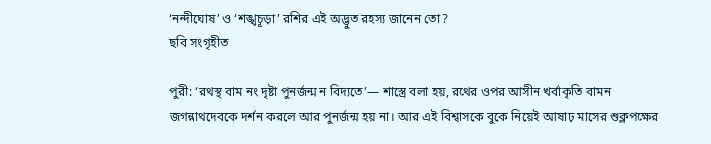‘নন্দীঘোষ’ ও ‘শঙ্খচূড়া’ রশির এই অদ্ভুত রহস্য জানেন তো?
ছবি সংগৃহীত

পুরী: ‘রথস্থ বাম নং দৃষ্টা পুনর্জন্ম ন বিদ্যতে’— শাস্ত্রে বলা হয়, রথের ওপর আসীন খর্বাকৃতি বামন জগন্নাথদেবকে দর্শন করলে আর পুনর্জন্ম হয় না। আর এই বিশ্বাসকে বুকে নিয়েই আষাঢ় মাসের শুক্লপক্ষের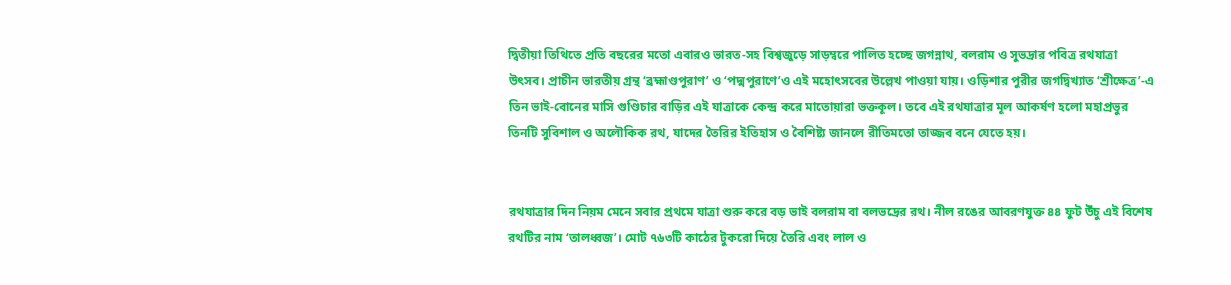দ্বিতীয়া তিথিতে প্রতি বছরের মতো এবারও ভারত-সহ বিশ্বজুড়ে সাড়ম্বরে পালিত হচ্ছে জগন্নাথ, বলরাম ও সুভদ্রার পবিত্র রথযাত্রা উৎসব। প্রাচীন ভারতীয় গ্রন্থ ‘ব্রহ্মাণ্ডপুরাণ’ ও ‘পদ্মপুরাণে’ও এই মহোৎসবের উল্লেখ পাওয়া যায়। ওড়িশার পুরীর জগদ্বিখ্যাত ‘শ্রীক্ষেত্র’-এ তিন ভাই-বোনের মাসি গুণ্ডিচার বাড়ির এই যাত্রাকে কেন্দ্র করে মাতোয়ারা ভক্তকূল। তবে এই রথযাত্রার মূল আকর্ষণ হলো মহাপ্রভুর তিনটি সুবিশাল ও অলৌকিক রথ, যাদের তৈরির ইতিহাস ও বৈশিষ্ট্য জানলে রীতিমতো তাজ্জব বনে যেতে হয়।


রথযাত্রার দিন নিয়ম মেনে সবার প্রথমে যাত্রা শুরু করে বড় ভাই বলরাম বা বলভদ্রের রথ। নীল রঙের আবরণযুক্ত ৪৪ ফুট উঁচু এই বিশেষ রথটির নাম ‘তালধ্বজ’। মোট ৭৬৩টি কাঠের টুকরো দিয়ে তৈরি এবং লাল ও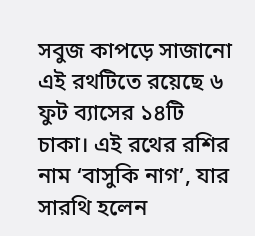সবুজ কাপড়ে সাজানো এই রথটিতে রয়েছে ৬ ফুট ব্যাসের ১৪টি চাকা। এই রথের রশির নাম ‘বাসুকি নাগ’, যার সারথি হলেন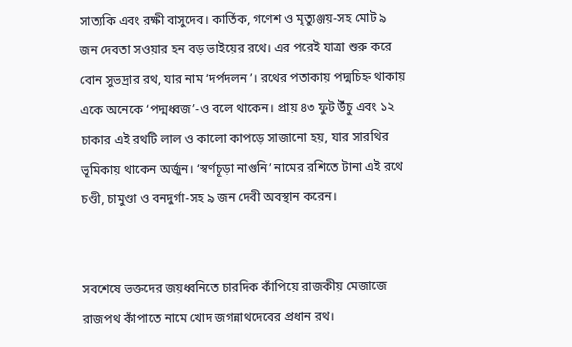সাত্যকি এবং রক্ষী বাসুদেব। কার্তিক, গণেশ ও মৃত্যুঞ্জয়-সহ মোট ৯ জন দেবতা সওয়ার হন বড় ভাইয়ের রথে। এর পরেই যাত্রা শুরু করে বোন সুভদ্রার রথ, যার নাম ‘দর্পদলন’। রথের পতাকায় পদ্মচিহ্ন থাকায় একে অনেকে ‘পদ্মধ্বজ’-ও বলে থাকেন। প্রায় ৪৩ ফুট উঁচু এবং ১২ চাকার এই রথটি লাল ও কালো কাপড়ে সাজানো হয়, যার সারথির ভূমিকায় থাকেন অর্জুন। ‘স্বর্ণচূড়া নাগুনি’ নামের রশিতে টানা এই রথে চণ্ডী, চামুণ্ডা ও বনদুর্গা-সহ ৯ জন দেবী অবস্থান করেন।


সবশেষে ভক্তদের জয়ধ্বনিতে চারদিক কাঁপিয়ে রাজকীয় মেজাজে রাজপথ কাঁপাতে নামে খোদ জগন্নাথদেবের প্রধান রথ।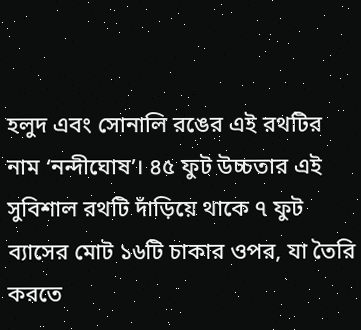হলুদ এবং সোনালি রঙের এই রথটির নাম ‘নন্দীঘোষ’। ৪৫ ফুট উচ্চতার এই সুবিশাল রথটি দাঁড়িয়ে থাকে ৭ ফুট ব্যাসের মোট ১৬টি চাকার ওপর, যা তৈরি করতে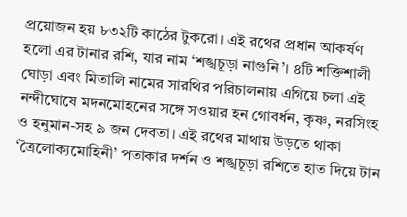প্রয়োজন হয় ৮৩২টি কাঠের টুকরো। এই রথের প্রধান আকর্ষণ হলো এর টানার রশি, যার নাম ‘শঙ্খচূড়া নাগুনি’। ৪টি শক্তিশালী ঘোড়া এবং মিতালি নামের সারথির পরিচালনায় এগিয়ে চলা এই নন্দীঘোষে মদনমোহনের সঙ্গে সওয়ার হন গোবর্ধন, কৃষ্ণ, নরসিংহ ও হনুমান-সহ ৯ জন দেবতা। এই রথের মাথায় উড়তে থাকা ‘ত্রৈলোক্যমোহিনী’ পতাকার দর্শন ও শঙ্খচূড়া রশিতে হাত দিয়ে টান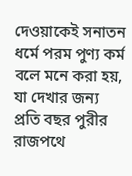দেওয়াকেই সনাতন ধর্মে পরম পুণ্য কর্ম বলে মনে করা হয়, যা দেখার জন্য প্রতি বছর পুরীর রাজপথে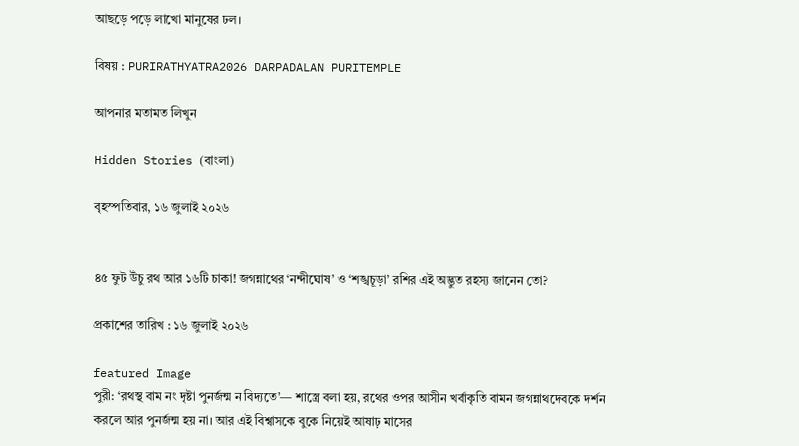আছড়ে পড়ে লাখো মানুষের ঢল।

বিষয় : PURIRATHYATRA2026 DARPADALAN PURITEMPLE

আপনার মতামত লিখুন

Hidden Stories (বাংলা)

বৃহস্পতিবার, ১৬ জুলাই ২০২৬


৪৫ ফুট উঁচু রথ আর ১৬টি চাকা! জগন্নাথের ‘নন্দীঘোষ’ ও ‘শঙ্খচূড়া’ রশির এই অদ্ভুত রহস্য জানেন তো?

প্রকাশের তারিখ : ১৬ জুলাই ২০২৬

featured Image
পুরী: ‘রথস্থ বাম নং দৃষ্টা পুনর্জন্ম ন বিদ্যতে’— শাস্ত্রে বলা হয়, রথের ওপর আসীন খর্বাকৃতি বামন জগন্নাথদেবকে দর্শন করলে আর পুনর্জন্ম হয় না। আর এই বিশ্বাসকে বুকে নিয়েই আষাঢ় মাসের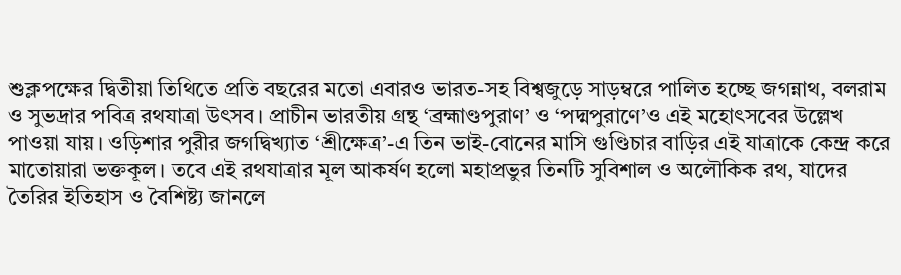শুক্লপক্ষের দ্বিতীয়া তিথিতে প্রতি বছরের মতো এবারও ভারত-সহ বিশ্বজুড়ে সাড়ম্বরে পালিত হচ্ছে জগন্নাথ, বলরাম ও সুভদ্রার পবিত্র রথযাত্রা উৎসব। প্রাচীন ভারতীয় গ্রন্থ ‘ব্রহ্মাণ্ডপুরাণ’ ও ‘পদ্মপুরাণে’ও এই মহোৎসবের উল্লেখ পাওয়া যায়। ওড়িশার পুরীর জগদ্বিখ্যাত ‘শ্রীক্ষেত্র’-এ তিন ভাই-বোনের মাসি গুণ্ডিচার বাড়ির এই যাত্রাকে কেন্দ্র করে মাতোয়ারা ভক্তকূল। তবে এই রথযাত্রার মূল আকর্ষণ হলো মহাপ্রভুর তিনটি সুবিশাল ও অলৌকিক রথ, যাদের তৈরির ইতিহাস ও বৈশিষ্ট্য জানলে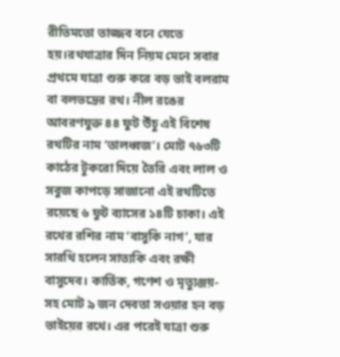রীতিমতো তাজ্জব বনে যেতে হয়।রথযাত্রার দিন নিয়ম মেনে সবার প্রথমে যাত্রা শুরু করে বড় ভাই বলরাম বা বলভদ্রের রথ। নীল রঙের আবরণযুক্ত ৪৪ ফুট উঁচু এই বিশেষ রথটির নাম ‘তালধ্বজ’। মোট ৭৬৩টি কাঠের টুকরো দিয়ে তৈরি এবং লাল ও সবুজ কাপড়ে সাজানো এই রথটিতে রয়েছে ৬ ফুট ব্যাসের ১৪টি চাকা। এই রথের রশির নাম ‘বাসুকি নাগ’, যার সারথি হলেন সাত্যকি এবং রক্ষী বাসুদেব। কার্তিক, গণেশ ও মৃত্যুঞ্জয়-সহ মোট ৯ জন দেবতা সওয়ার হন বড় ভাইয়ের রথে। এর পরেই যাত্রা শুরু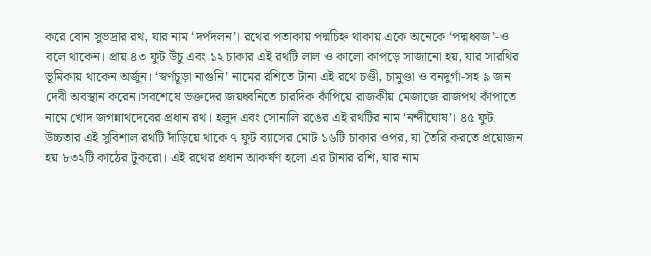করে বোন সুভদ্রার রথ, যার নাম ‘দর্পদলন’। রথের পতাকায় পদ্মচিহ্ন থাকায় একে অনেকে ‘পদ্মধ্বজ’-ও বলে থাকেন। প্রায় ৪৩ ফুট উঁচু এবং ১২ চাকার এই রথটি লাল ও কালো কাপড়ে সাজানো হয়, যার সারথির ভূমিকায় থাকেন অর্জুন। ‘স্বর্ণচূড়া নাগুনি’ নামের রশিতে টানা এই রথে চণ্ডী, চামুণ্ডা ও বনদুর্গা-সহ ৯ জন দেবী অবস্থান করেন।সবশেষে ভক্তদের জয়ধ্বনিতে চারদিক কাঁপিয়ে রাজকীয় মেজাজে রাজপথ কাঁপাতে নামে খোদ জগন্নাথদেবের প্রধান রথ। হলুদ এবং সোনালি রঙের এই রথটির নাম ‘নন্দীঘোষ’। ৪৫ ফুট উচ্চতার এই সুবিশাল রথটি দাঁড়িয়ে থাকে ৭ ফুট ব্যাসের মোট ১৬টি চাকার ওপর, যা তৈরি করতে প্রয়োজন হয় ৮৩২টি কাঠের টুকরো। এই রথের প্রধান আকর্ষণ হলো এর টানার রশি, যার নাম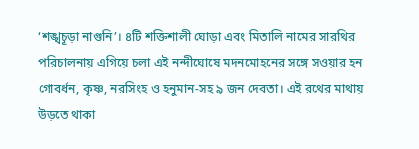‘শঙ্খচূড়া নাগুনি’। ৪টি শক্তিশালী ঘোড়া এবং মিতালি নামের সারথির পরিচালনায় এগিয়ে চলা এই নন্দীঘোষে মদনমোহনের সঙ্গে সওয়ার হন গোবর্ধন, কৃষ্ণ, নরসিংহ ও হনুমান-সহ ৯ জন দেবতা। এই রথের মাথায় উড়তে থাকা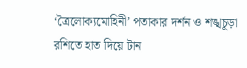‘ত্রৈলোক্যমোহিনী’ পতাকার দর্শন ও শঙ্খচূড়া রশিতে হাত দিয়ে টান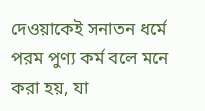দেওয়াকেই সনাতন ধর্মে পরম পুণ্য কর্ম বলে মনে করা হয়, যা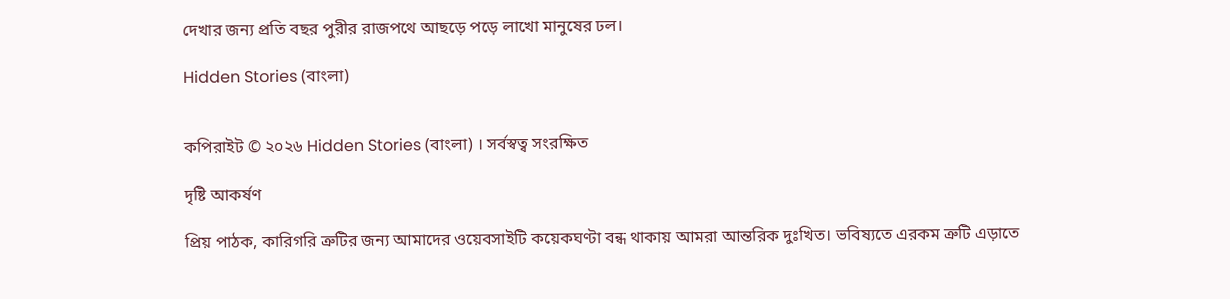দেখার জন্য প্রতি বছর পুরীর রাজপথে আছড়ে পড়ে লাখো মানুষের ঢল।

Hidden Stories (বাংলা)


কপিরাইট © ২০২৬ Hidden Stories (বাংলা) । সর্বস্বত্ব সংরক্ষিত

দৃষ্টি আকর্ষণ

প্রিয় পাঠক, কারিগরি ত্রুটির জন্য আমাদের ওয়েবসাইটি কয়েকঘণ্টা বন্ধ থাকায় আমরা আন্তরিক দুঃখিত। ভবিষ্যতে এরকম ত্রুটি এড়াতে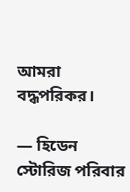আমরা বদ্ধপরিকর।

— হিডেন স্টোরিজ পরিবার